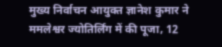मुख्य निर्वाचन आयुक्त ज्ञानेश कुमार ने ममलेश्वर ज्योतिर्लिंग में की पूजा, 12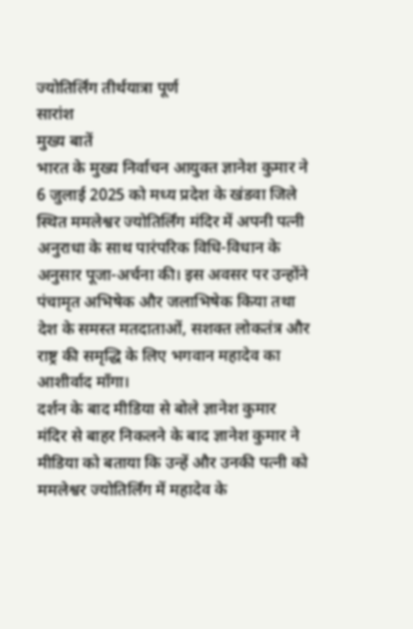ज्योतिर्लिंग तीर्थयात्रा पूर्ण
सारांश
मुख्य बातें
भारत के मुख्य निर्वाचन आयुक्त ज्ञानेश कुमार ने 6 जुलाई 2025 को मध्य प्रदेश के खंडवा जिले स्थित ममलेश्वर ज्योतिर्लिंग मंदिर में अपनी पत्नी अनुराधा के साथ पारंपरिक विधि-विधान के अनुसार पूजा-अर्चना की। इस अवसर पर उन्होंने पंचामृत अभिषेक और जलाभिषेक किया तथा देश के समस्त मतदाताओं, सशक्त लोकतंत्र और राष्ट्र की समृद्धि के लिए भगवान महादेव का आशीर्वाद माँगा।
दर्शन के बाद मीडिया से बोले ज्ञानेश कुमार
मंदिर से बाहर निकलने के बाद ज्ञानेश कुमार ने मीडिया को बताया कि उन्हें और उनकी पत्नी को ममलेश्वर ज्योतिर्लिंग में महादेव के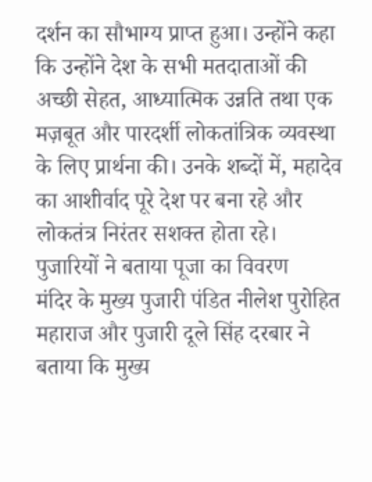दर्शन का सौभाग्य प्राप्त हुआ। उन्होंने कहा कि उन्होंने देश के सभी मतदाताओं की अच्छी सेहत, आध्यात्मिक उन्नति तथा एक मज़बूत और पारदर्शी लोकतांत्रिक व्यवस्था के लिए प्रार्थना की। उनके शब्दों में, महादेव का आशीर्वाद पूरे देश पर बना रहे और लोकतंत्र निरंतर सशक्त होता रहे।
पुजारियों ने बताया पूजा का विवरण
मंदिर के मुख्य पुजारी पंडित नीलेश पुरोहित महाराज और पुजारी दूले सिंह दरबार ने बताया कि मुख्य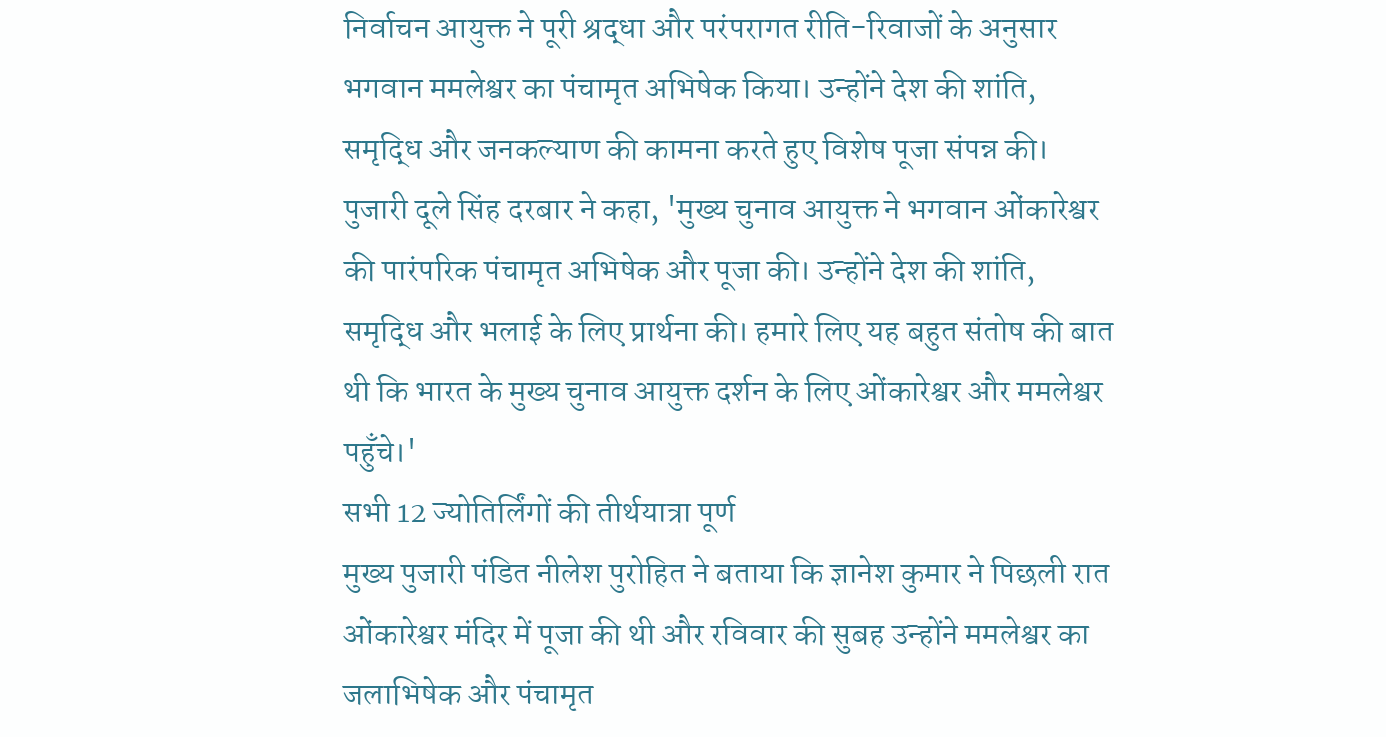निर्वाचन आयुक्त ने पूरी श्रद्धा और परंपरागत रीति-रिवाजों के अनुसार भगवान ममलेश्वर का पंचामृत अभिषेक किया। उन्होंने देश की शांति, समृद्धि और जनकल्याण की कामना करते हुए विशेष पूजा संपन्न की।
पुजारी दूले सिंह दरबार ने कहा, 'मुख्य चुनाव आयुक्त ने भगवान ओंकारेश्वर की पारंपरिक पंचामृत अभिषेक और पूजा की। उन्होंने देश की शांति, समृद्धि और भलाई के लिए प्रार्थना की। हमारे लिए यह बहुत संतोष की बात थी कि भारत के मुख्य चुनाव आयुक्त दर्शन के लिए ओंकारेश्वर और ममलेश्वर पहुँचे।'
सभी 12 ज्योतिर्लिंगों की तीर्थयात्रा पूर्ण
मुख्य पुजारी पंडित नीलेश पुरोहित ने बताया कि ज्ञानेश कुमार ने पिछली रात ओंकारेश्वर मंदिर में पूजा की थी और रविवार की सुबह उन्होंने ममलेश्वर का जलाभिषेक और पंचामृत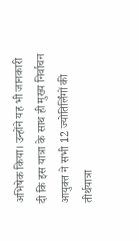अभिषेक किया। उन्होंने यह भी जानकारी दी कि इस यात्रा के साथ ही मुख्य निर्वाचन आयुक्त ने सभी 12 ज्योतिर्लिंगों की तीर्थयात्रा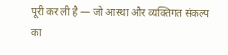पूरी कर ली है — जो आस्था और व्यक्तिगत संकल्प का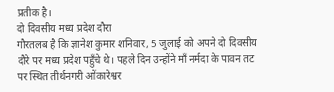प्रतीक है।
दो दिवसीय मध्य प्रदेश दौरा
गौरतलब है कि ज्ञानेश कुमार शनिवार, 5 जुलाई को अपने दो दिवसीय दौरे पर मध्य प्रदेश पहुँचे थे। पहले दिन उन्होंने माँ नर्मदा के पावन तट पर स्थित तीर्थनगरी ओंकारेश्वर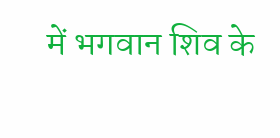में भगवान शिव के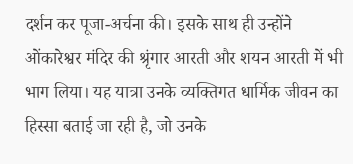दर्शन कर पूजा-अर्चना की। इसके साथ ही उन्होंने ओंकारेश्वर मंदिर की श्रृंगार आरती और शयन आरती में भी भाग लिया। यह यात्रा उनके व्यक्तिगत धार्मिक जीवन का हिस्सा बताई जा रही है, जो उनके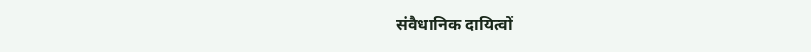संवैधानिक दायित्वों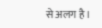से अलग है।